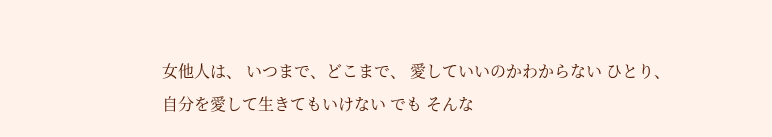女他人は、 いつまで、どこまで、 愛していいのかわからない ひとり、 自分を愛して生きてもいけない でも そんな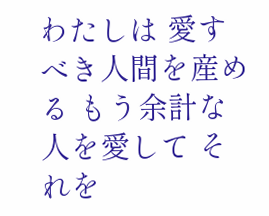わたしは 愛すべき人間を産める もう余計な人を愛して それを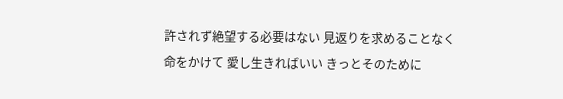許されず絶望する必要はない 見返りを求めることなく 命をかけて 愛し生きればいい きっとそのために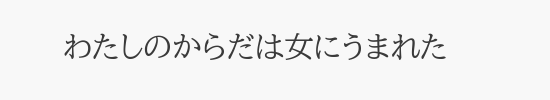わたしのからだは女にうまれた